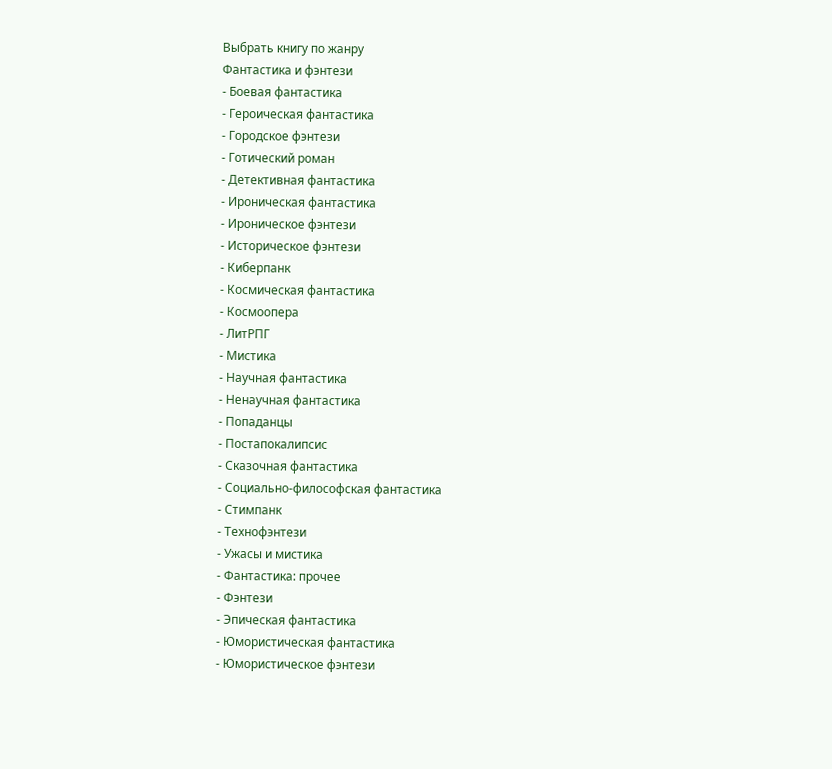Выбрать книгу по жанру
Фантастика и фэнтези
- Боевая фантастика
- Героическая фантастика
- Городское фэнтези
- Готический роман
- Детективная фантастика
- Ироническая фантастика
- Ироническое фэнтези
- Историческое фэнтези
- Киберпанк
- Космическая фантастика
- Космоопера
- ЛитРПГ
- Мистика
- Научная фантастика
- Ненаучная фантастика
- Попаданцы
- Постапокалипсис
- Сказочная фантастика
- Социально-философская фантастика
- Стимпанк
- Технофэнтези
- Ужасы и мистика
- Фантастика: прочее
- Фэнтези
- Эпическая фантастика
- Юмористическая фантастика
- Юмористическое фэнтези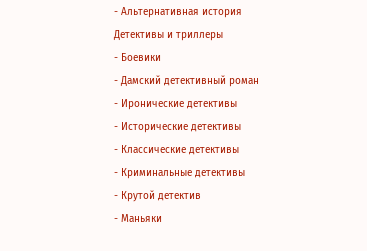- Альтернативная история
Детективы и триллеры
- Боевики
- Дамский детективный роман
- Иронические детективы
- Исторические детективы
- Классические детективы
- Криминальные детективы
- Крутой детектив
- Маньяки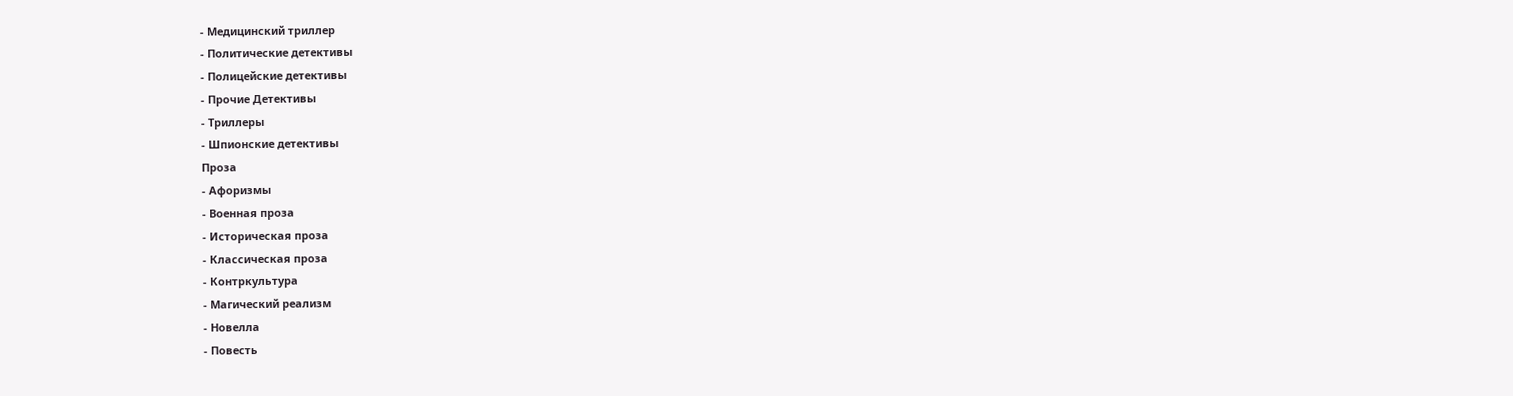- Медицинский триллер
- Политические детективы
- Полицейские детективы
- Прочие Детективы
- Триллеры
- Шпионские детективы
Проза
- Афоризмы
- Военная проза
- Историческая проза
- Классическая проза
- Контркультура
- Магический реализм
- Новелла
- Повесть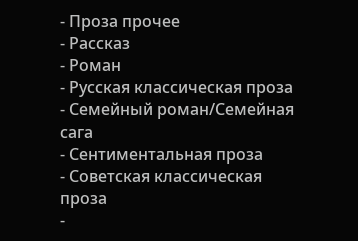- Проза прочее
- Рассказ
- Роман
- Русская классическая проза
- Семейный роман/Семейная сага
- Сентиментальная проза
- Советская классическая проза
-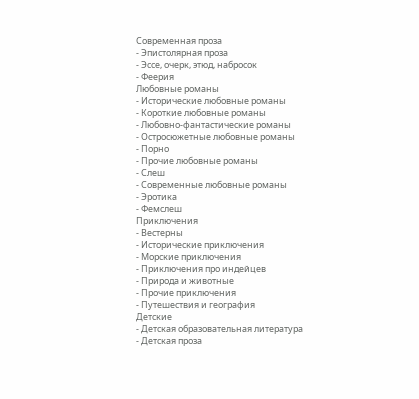Современная проза
- Эпистолярная проза
- Эссе, очерк, этюд, набросок
- Феерия
Любовные романы
- Исторические любовные романы
- Короткие любовные романы
- Любовно-фантастические романы
- Остросюжетные любовные романы
- Порно
- Прочие любовные романы
- Слеш
- Современные любовные романы
- Эротика
- Фемслеш
Приключения
- Вестерны
- Исторические приключения
- Морские приключения
- Приключения про индейцев
- Природа и животные
- Прочие приключения
- Путешествия и география
Детские
- Детская образовательная литература
- Детская проза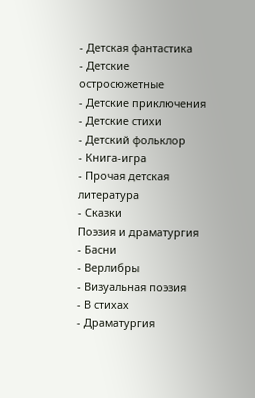- Детская фантастика
- Детские остросюжетные
- Детские приключения
- Детские стихи
- Детский фольклор
- Книга-игра
- Прочая детская литература
- Сказки
Поэзия и драматургия
- Басни
- Верлибры
- Визуальная поэзия
- В стихах
- Драматургия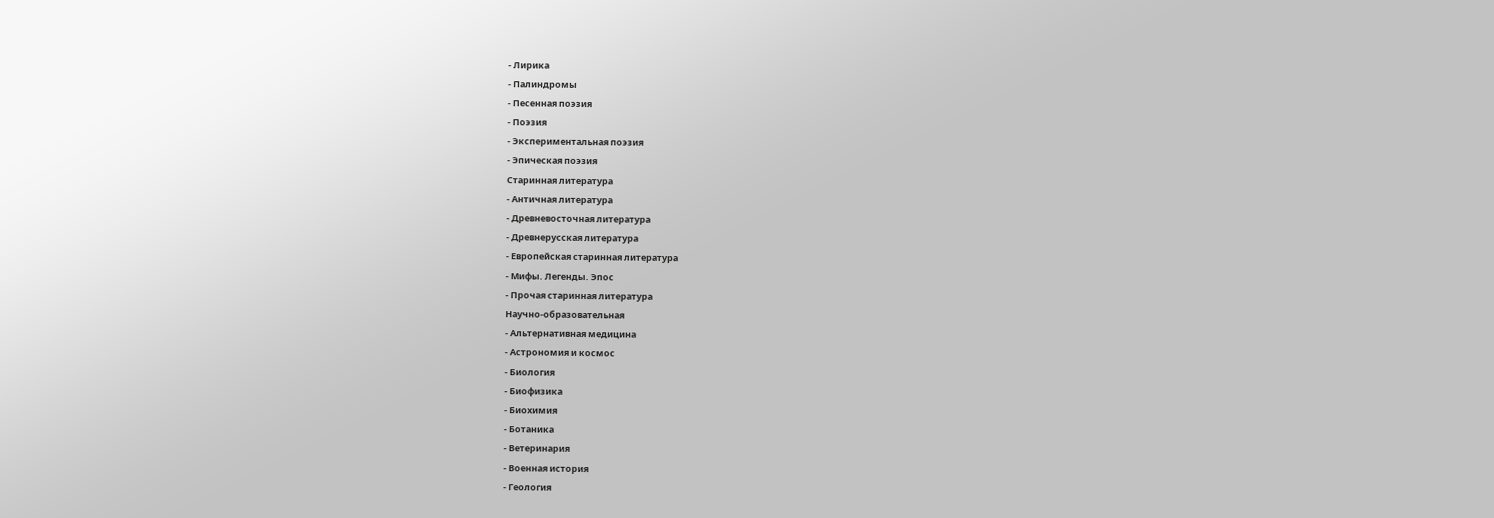- Лирика
- Палиндромы
- Песенная поэзия
- Поэзия
- Экспериментальная поэзия
- Эпическая поэзия
Старинная литература
- Античная литература
- Древневосточная литература
- Древнерусская литература
- Европейская старинная литература
- Мифы. Легенды. Эпос
- Прочая старинная литература
Научно-образовательная
- Альтернативная медицина
- Астрономия и космос
- Биология
- Биофизика
- Биохимия
- Ботаника
- Ветеринария
- Военная история
- Геология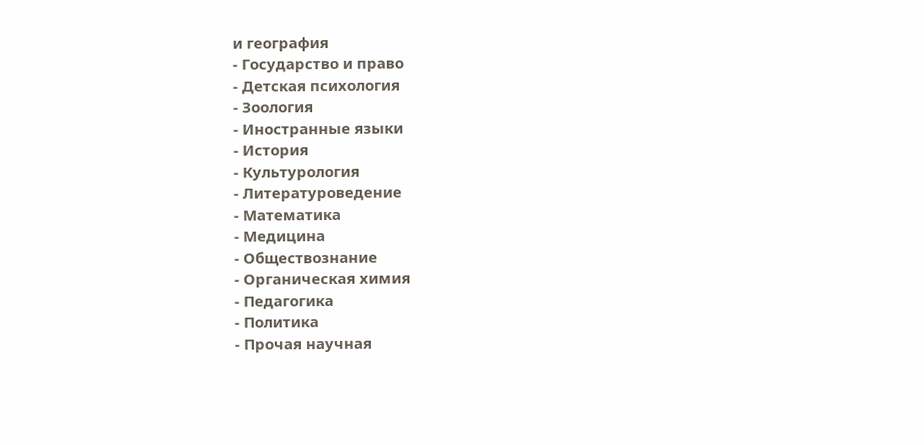и география
- Государство и право
- Детская психология
- Зоология
- Иностранные языки
- История
- Культурология
- Литературоведение
- Математика
- Медицина
- Обществознание
- Органическая химия
- Педагогика
- Политика
- Прочая научная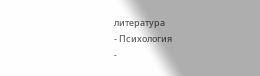литература
- Психология
-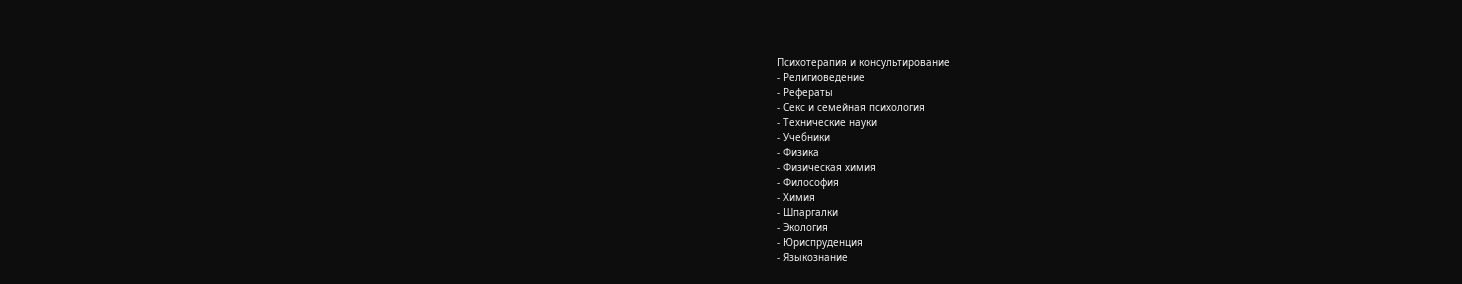Психотерапия и консультирование
- Религиоведение
- Рефераты
- Секс и семейная психология
- Технические науки
- Учебники
- Физика
- Физическая химия
- Философия
- Химия
- Шпаргалки
- Экология
- Юриспруденция
- Языкознание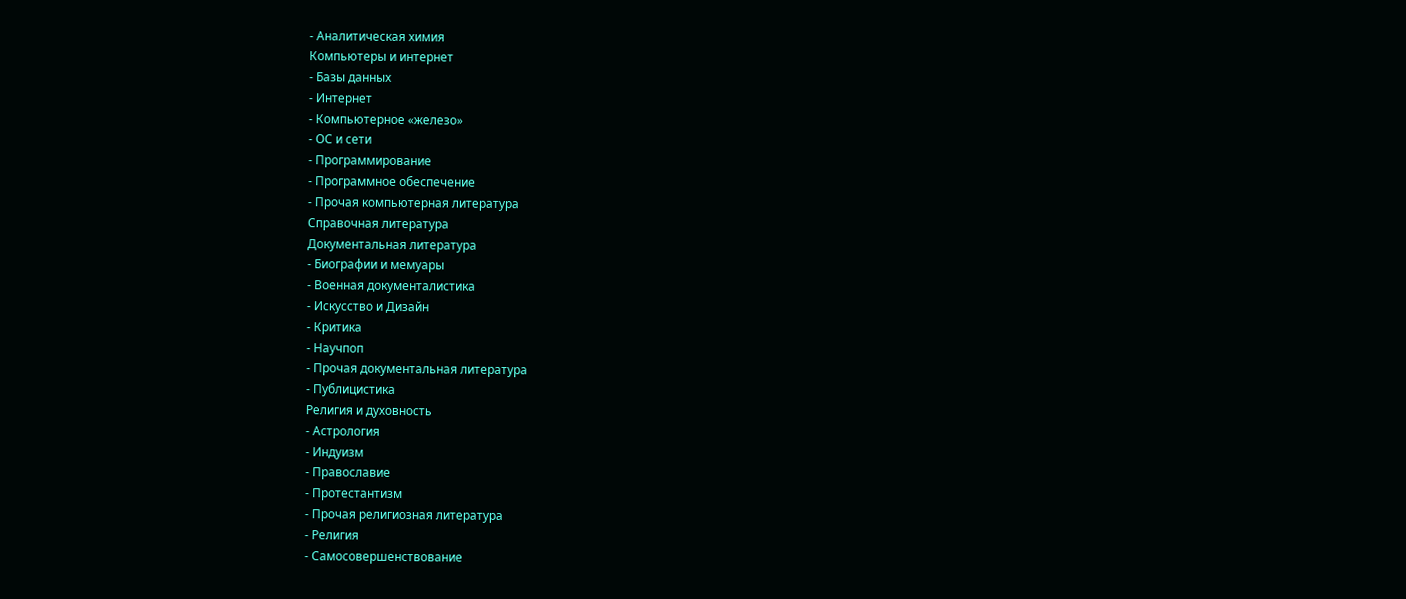- Аналитическая химия
Компьютеры и интернет
- Базы данных
- Интернет
- Компьютерное «железо»
- ОС и сети
- Программирование
- Программное обеспечение
- Прочая компьютерная литература
Справочная литература
Документальная литература
- Биографии и мемуары
- Военная документалистика
- Искусство и Дизайн
- Критика
- Научпоп
- Прочая документальная литература
- Публицистика
Религия и духовность
- Астрология
- Индуизм
- Православие
- Протестантизм
- Прочая религиозная литература
- Религия
- Самосовершенствование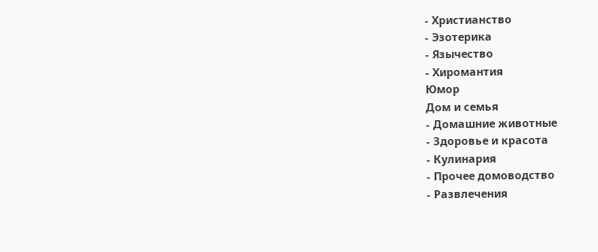- Христианство
- Эзотерика
- Язычество
- Хиромантия
Юмор
Дом и семья
- Домашние животные
- Здоровье и красота
- Кулинария
- Прочее домоводство
- Развлечения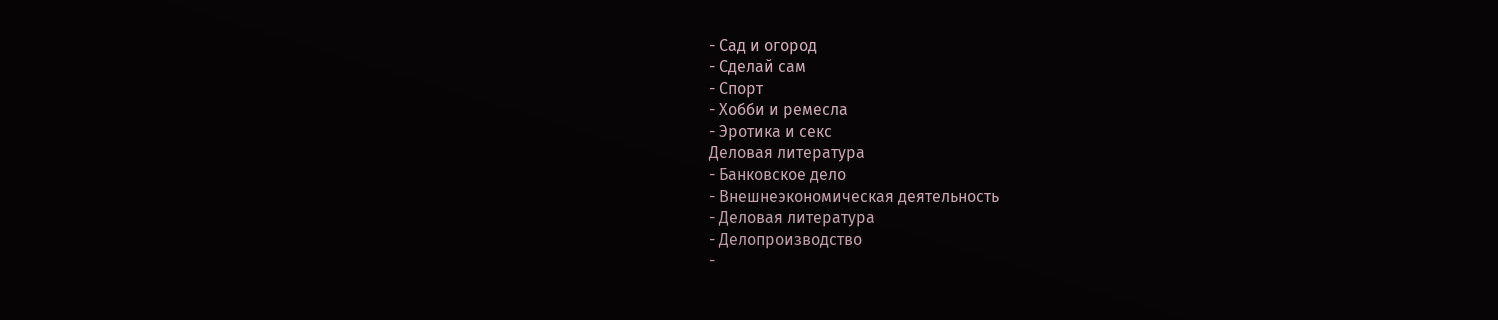- Сад и огород
- Сделай сам
- Спорт
- Хобби и ремесла
- Эротика и секс
Деловая литература
- Банковское дело
- Внешнеэкономическая деятельность
- Деловая литература
- Делопроизводство
-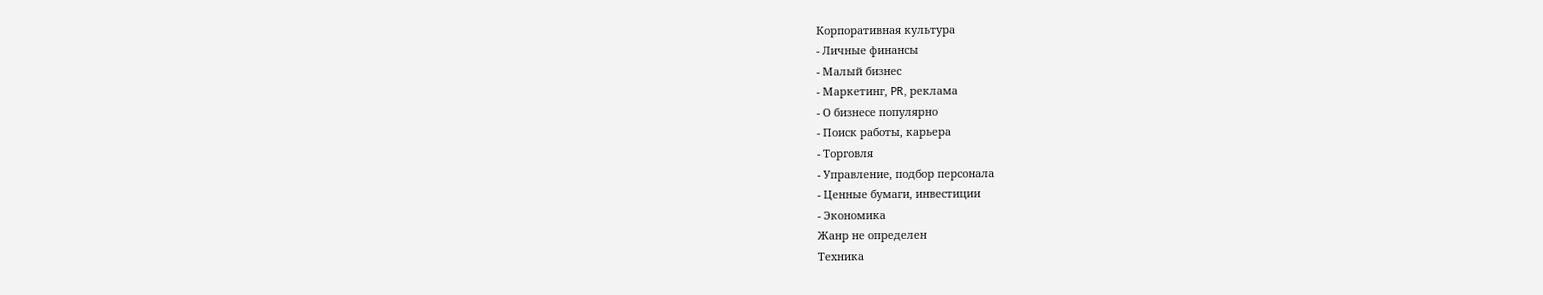Корпоративная культура
- Личные финансы
- Малый бизнес
- Маркетинг, PR, реклама
- О бизнесе популярно
- Поиск работы, карьера
- Торговля
- Управление, подбор персонала
- Ценные бумаги, инвестиции
- Экономика
Жанр не определен
Техника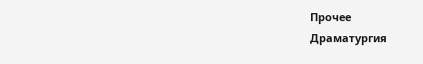Прочее
Драматургия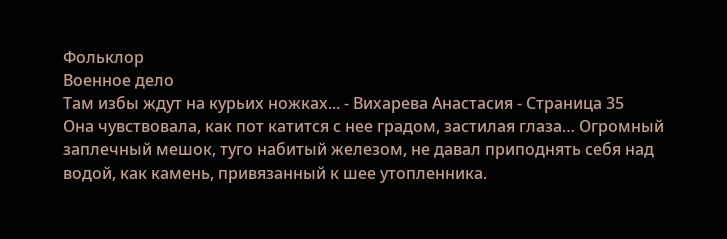Фольклор
Военное дело
Там избы ждут на курьих ножках... - Вихарева Анастасия - Страница 35
Она чувствовала, как пот катится с нее градом, застилая глаза… Огромный заплечный мешок, туго набитый железом, не давал приподнять себя над водой, как камень, привязанный к шее утопленника.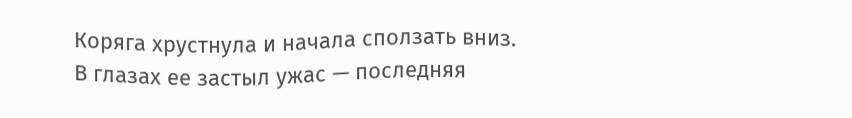Коряга хрустнула и начала сползать вниз.
В глазах ее застыл ужас — последняя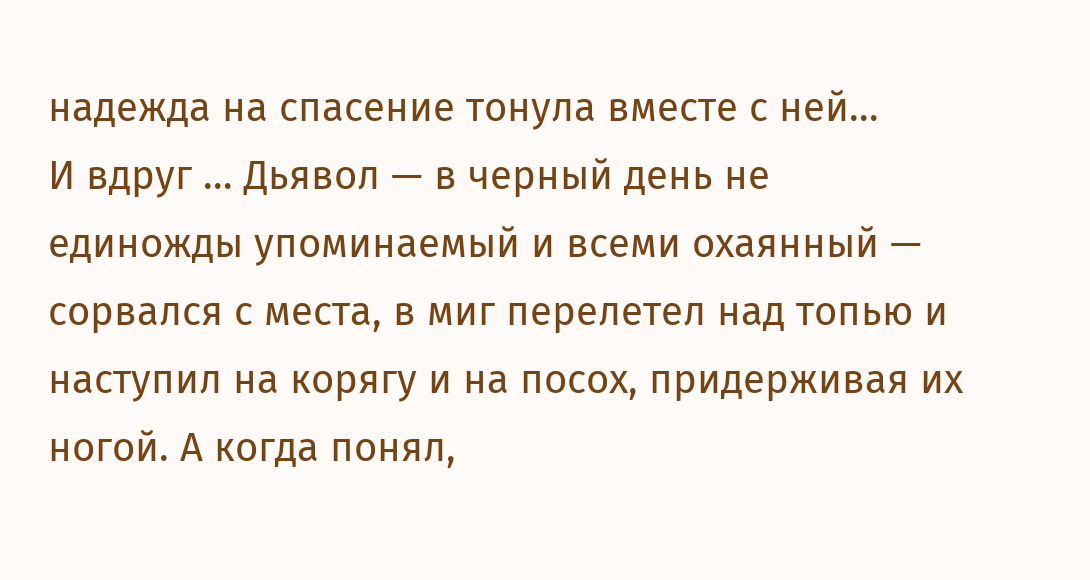надежда на спасение тонула вместе с ней…
И вдруг … Дьявол — в черный день не единожды упоминаемый и всеми охаянный — сорвался с места, в миг перелетел над топью и наступил на корягу и на посох, придерживая их ногой. А когда понял,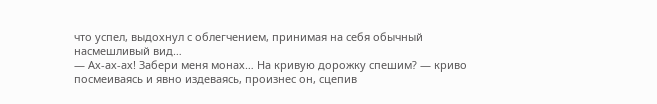что успел, выдохнул с облегчением, принимая на себя обычный насмешливый вид…
— Ах-ах-ах! Забери меня монах… На кривую дорожку спешим? — криво посмеиваясь и явно издеваясь, произнес он, сцепив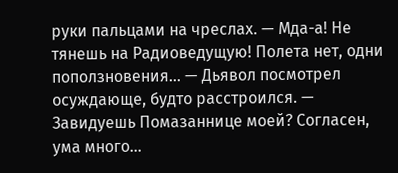руки пальцами на чреслах. — Мда-а! Не тянешь на Радиоведущую! Полета нет, одни поползновения… — Дьявол посмотрел осуждающе, будто расстроился. — Завидуешь Помазаннице моей? Согласен, ума много…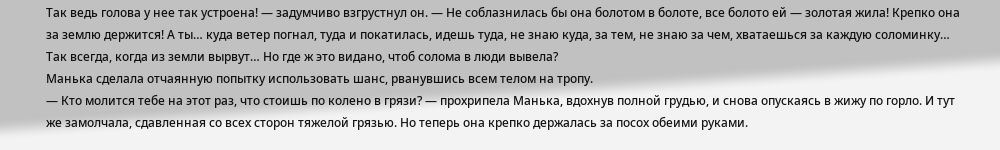Так ведь голова у нее так устроена! — задумчиво взгрустнул он. — Не соблазнилась бы она болотом в болоте, все болото ей — золотая жила! Крепко она за землю держится! А ты… куда ветер погнал, туда и покатилась, идешь туда, не знаю куда, за тем, не знаю за чем, хватаешься за каждую соломинку… Так всегда, когда из земли вырвут… Но где ж это видано, чтоб солома в люди вывела?
Манька сделала отчаянную попытку использовать шанс, рванувшись всем телом на тропу.
— Кто молится тебе на этот раз, что стоишь по колено в грязи? — прохрипела Манька, вдохнув полной грудью, и снова опускаясь в жижу по горло. И тут же замолчала, сдавленная со всех сторон тяжелой грязью. Но теперь она крепко держалась за посох обеими руками.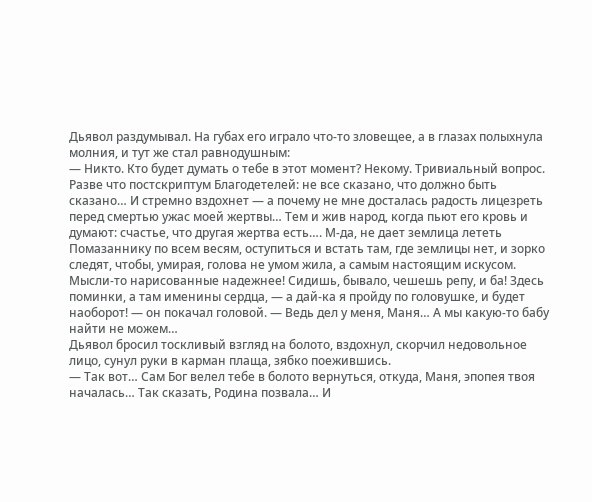Дьявол раздумывал. На губах его играло что-то зловещее, а в глазах полыхнула молния, и тут же стал равнодушным:
— Никто. Кто будет думать о тебе в этот момент? Некому. Тривиальный вопрос. Разве что постскриптум Благодетелей: не все сказано, что должно быть сказано… И стремно вздохнет — а почему не мне досталась радость лицезреть перед смертью ужас моей жертвы… Тем и жив народ, когда пьют его кровь и думают: счастье, что другая жертва есть…. М-да, не дает землица лететь Помазаннику по всем весям, оступиться и встать там, где землицы нет, и зорко следят, чтобы, умирая, голова не умом жила, а самым настоящим искусом. Мысли-то нарисованные надежнее! Сидишь, бывало, чешешь репу, и ба! Здесь поминки, а там именины сердца, — а дай-ка я пройду по головушке, и будет наоборот! — он покачал головой. — Ведь дел у меня, Маня… А мы какую-то бабу найти не можем…
Дьявол бросил тоскливый взгляд на болото, вздохнул, скорчил недовольное лицо, сунул руки в карман плаща, зябко поежившись.
— Так вот… Сам Бог велел тебе в болото вернуться, откуда, Маня, эпопея твоя началась… Так сказать, Родина позвала… И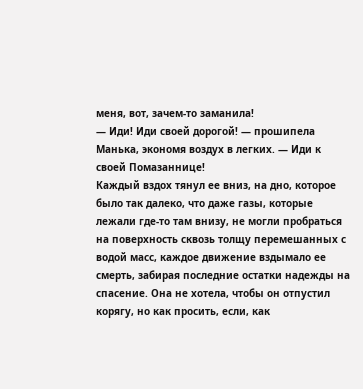меня, вот, зачем-то заманила!
— Иди! Иди своей дорогой! — прошипела Манька, экономя воздух в легких. — Иди к своей Помазаннице!
Каждый вздох тянул ее вниз, на дно, которое было так далеко, что даже газы, которые лежали где-то там внизу, не могли пробраться на поверхность сквозь толщу перемешанных с водой масс, каждое движение вздымало ее смерть, забирая последние остатки надежды на спасение. Она не хотела, чтобы он отпустил корягу, но как просить, если, как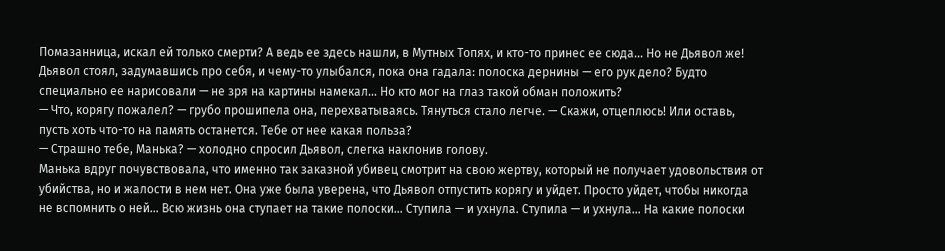Помазанница, искал ей только смерти? А ведь ее здесь нашли, в Мутных Топях, и кто-то принес ее сюда… Но не Дьявол же! Дьявол стоял, задумавшись про себя, и чему-то улыбался, пока она гадала: полоска дернины — его рук дело? Будто специально ее нарисовали — не зря на картины намекал… Но кто мог на глаз такой обман положить?
— Что, корягу пожалел? — грубо прошипела она, перехватываясь. Тянуться стало легче. — Скажи, отцеплюсь! Или оставь, пусть хоть что-то на память останется. Тебе от нее какая польза?
— Страшно тебе, Манька? — холодно спросил Дьявол, слегка наклонив голову.
Манька вдруг почувствовала, что именно так заказной убивец смотрит на свою жертву, который не получает удовольствия от убийства, но и жалости в нем нет. Она уже была уверена, что Дьявол отпустить корягу и уйдет. Просто уйдет, чтобы никогда не вспомнить о ней… Всю жизнь она ступает на такие полоски… Ступила — и ухнула. Ступила — и ухнула… На какие полоски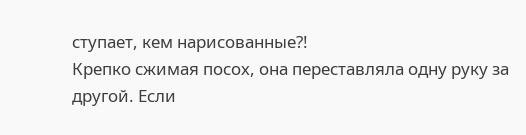ступает, кем нарисованные?!
Крепко сжимая посох, она переставляла одну руку за другой. Если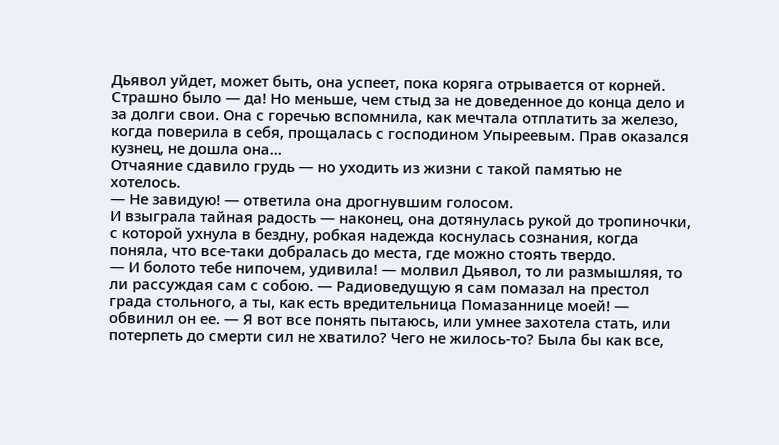Дьявол уйдет, может быть, она успеет, пока коряга отрывается от корней. Страшно было — да! Но меньше, чем стыд за не доведенное до конца дело и за долги свои. Она с горечью вспомнила, как мечтала отплатить за железо, когда поверила в себя, прощалась с господином Упыреевым. Прав оказался кузнец, не дошла она…
Отчаяние сдавило грудь — но уходить из жизни с такой памятью не хотелось.
— Не завидую! — ответила она дрогнувшим голосом.
И взыграла тайная радость — наконец, она дотянулась рукой до тропиночки, с которой ухнула в бездну, робкая надежда коснулась сознания, когда поняла, что все-таки добралась до места, где можно стоять твердо.
— И болото тебе нипочем, удивила! — молвил Дьявол, то ли размышляя, то ли рассуждая сам с собою. — Радиоведущую я сам помазал на престол града стольного, а ты, как есть вредительница Помазаннице моей! — обвинил он ее. — Я вот все понять пытаюсь, или умнее захотела стать, или потерпеть до смерти сил не хватило? Чего не жилось-то? Была бы как все,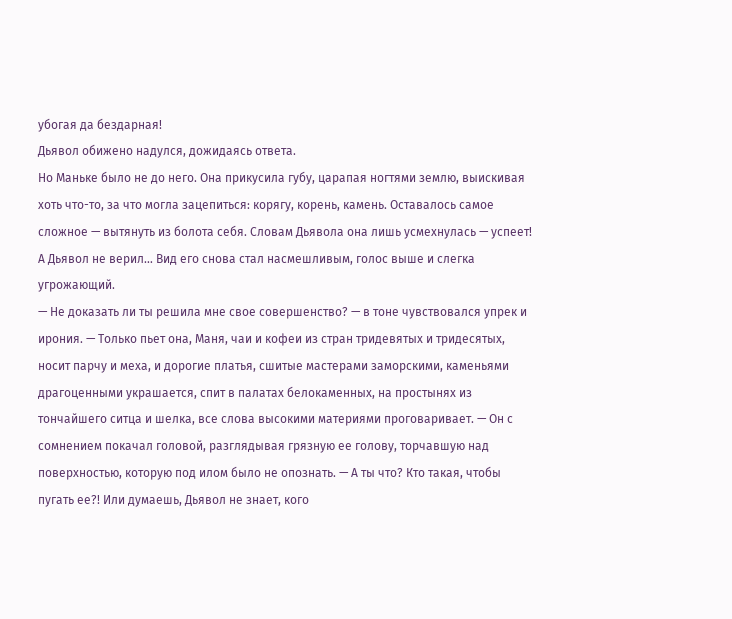убогая да бездарная!
Дьявол обижено надулся, дожидаясь ответа.
Но Маньке было не до него. Она прикусила губу, царапая ногтями землю, выискивая хоть что-то, за что могла зацепиться: корягу, корень, камень. Оставалось самое сложное — вытянуть из болота себя. Словам Дьявола она лишь усмехнулась — успеет!
А Дьявол не верил… Вид его снова стал насмешливым, голос выше и слегка угрожающий.
— Не доказать ли ты решила мне свое совершенство? — в тоне чувствовался упрек и ирония. — Только пьет она, Маня, чаи и кофеи из стран тридевятых и тридесятых, носит парчу и меха, и дорогие платья, сшитые мастерами заморскими, каменьями драгоценными украшается, спит в палатах белокаменных, на простынях из тончайшего ситца и шелка, все слова высокими материями проговаривает. — Он с сомнением покачал головой, разглядывая грязную ее голову, торчавшую над поверхностью, которую под илом было не опознать. — А ты что? Кто такая, чтобы пугать ее?! Или думаешь, Дьявол не знает, кого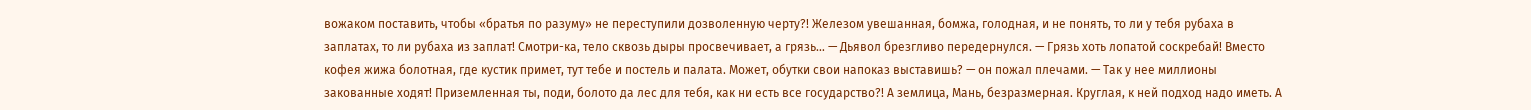вожаком поставить, чтобы «братья по разуму» не переступили дозволенную черту?! Железом увешанная, бомжа, голодная, и не понять, то ли у тебя рубаха в заплатах, то ли рубаха из заплат! Смотри-ка, тело сквозь дыры просвечивает, а грязь… — Дьявол брезгливо передернулся. — Грязь хоть лопатой соскребай! Вместо кофея жижа болотная, где кустик примет, тут тебе и постель и палата. Может, обутки свои напоказ выставишь? — он пожал плечами. — Так у нее миллионы закованные ходят! Приземленная ты, поди, болото да лес для тебя, как ни есть все государство?! А землица, Мань, безразмерная. Круглая, к ней подход надо иметь. А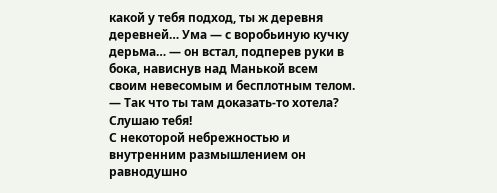какой у тебя подход, ты ж деревня деревней… Ума — с воробьиную кучку дерьма… — он встал, подперев руки в бока, нависнув над Манькой всем своим невесомым и бесплотным телом. — Так что ты там доказать-то хотела? Слушаю тебя!
С некоторой небрежностью и внутренним размышлением он равнодушно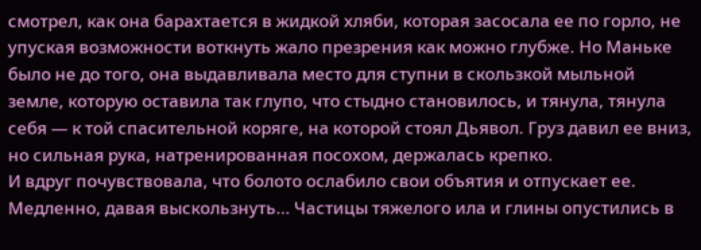смотрел, как она барахтается в жидкой хляби, которая засосала ее по горло, не упуская возможности воткнуть жало презрения как можно глубже. Но Маньке было не до того, она выдавливала место для ступни в скользкой мыльной земле, которую оставила так глупо, что стыдно становилось, и тянула, тянула себя — к той спасительной коряге, на которой стоял Дьявол. Груз давил ее вниз, но сильная рука, натренированная посохом, держалась крепко.
И вдруг почувствовала, что болото ослабило свои объятия и отпускает ее. Медленно, давая выскользнуть… Частицы тяжелого ила и глины опустились в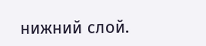нижний слой.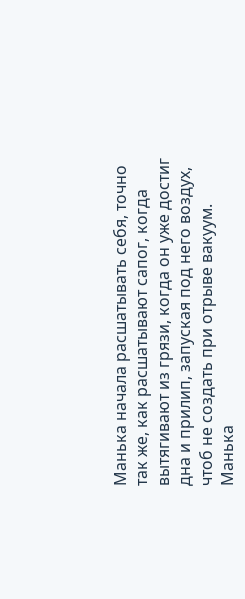Манька начала расшатывать себя, точно так же, как расшатывают сапог, когда вытягивают из грязи, когда он уже достиг дна и прилип, запуская под него воздух, чтоб не создать при отрыве вакуум.
Манька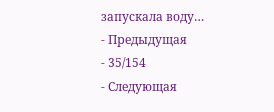запускала воду…
- Предыдущая
- 35/154
- Следующая